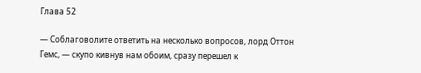Глава 52

— Соблаговолите ответить на несколько вопросов, лорд Оттон Гемс, — скупо кивнув нам обоим, сразу перешел к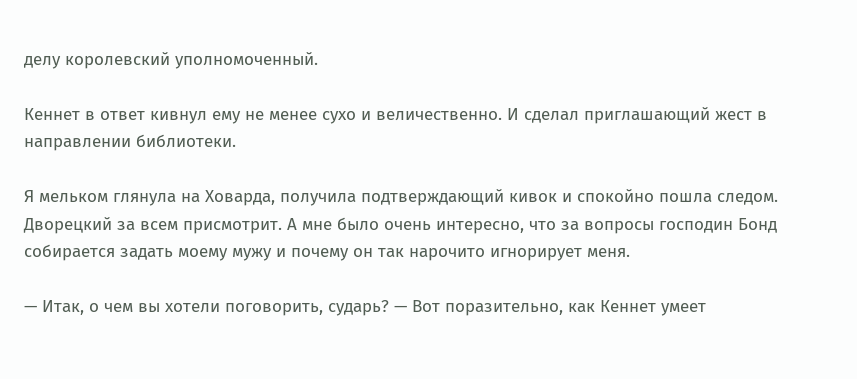делу королевский уполномоченный.

Кеннет в ответ кивнул ему не менее сухо и величественно. И сделал приглашающий жест в направлении библиотеки.

Я мельком глянула на Ховарда, получила подтверждающий кивок и спокойно пошла следом. Дворецкий за всем присмотрит. А мне было очень интересно, что за вопросы господин Бонд собирается задать моему мужу и почему он так нарочито игнорирует меня.

— Итак, о чем вы хотели поговорить, сударь? — Вот поразительно, как Кеннет умеет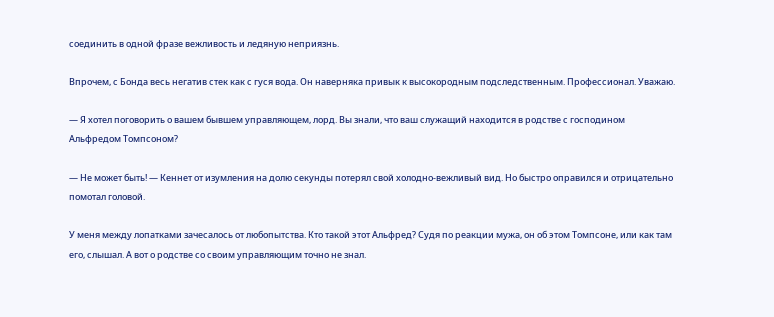соединить в одной фразе вежливость и ледяную неприязнь.

Впрочем, с Бонда весь негатив стек как с гуся вода. Он наверняка привык к высокородным подследственным. Профессионал. Уважаю.

— Я хотел поговорить о вашем бывшем управляющем, лорд. Вы знали, что ваш служащий находится в родстве с господином Альфредом Томпсоном?

— Не может быть! — Кеннет от изумления на долю секунды потерял свой холодно-вежливый вид. Но быстро оправился и отрицательно помотал головой.

У меня между лопатками зачесалось от любопытства. Кто такой этот Альфред? Судя по реакции мужа, он об этом Томпсоне, или как там его, слышал. А вот о родстве со своим управляющим точно не знал.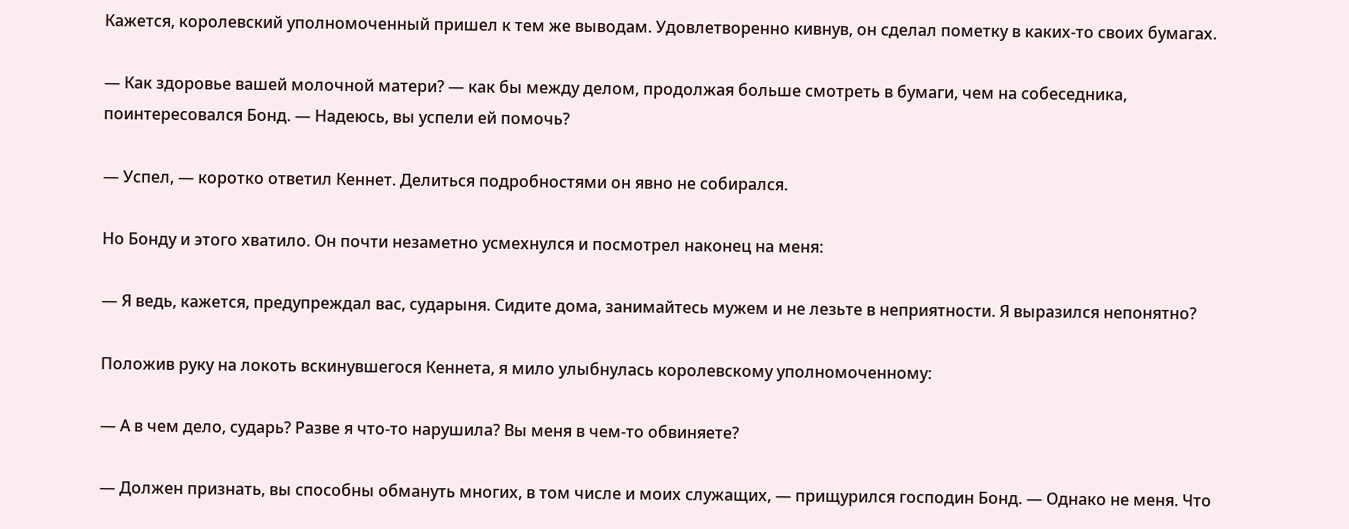Кажется, королевский уполномоченный пришел к тем же выводам. Удовлетворенно кивнув, он сделал пометку в каких-то своих бумагах.

— Как здоровье вашей молочной матери? — как бы между делом, продолжая больше смотреть в бумаги, чем на собеседника, поинтересовался Бонд. — Надеюсь, вы успели ей помочь?

— Успел, — коротко ответил Кеннет. Делиться подробностями он явно не собирался.

Но Бонду и этого хватило. Он почти незаметно усмехнулся и посмотрел наконец на меня:

— Я ведь, кажется, предупреждал вас, сударыня. Сидите дома, занимайтесь мужем и не лезьте в неприятности. Я выразился непонятно?

Положив руку на локоть вскинувшегося Кеннета, я мило улыбнулась королевскому уполномоченному:

— А в чем дело, сударь? Разве я что-то нарушила? Вы меня в чем-то обвиняете?

— Должен признать, вы способны обмануть многих, в том числе и моих служащих, — прищурился господин Бонд. — Однако не меня. Что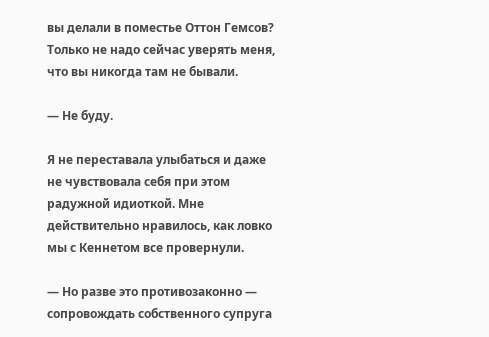вы делали в поместье Оттон Гемсов? Только не надо сейчас уверять меня, что вы никогда там не бывали.

— Не буду.

Я не переставала улыбаться и даже не чувствовала себя при этом радужной идиоткой. Мне действительно нравилось, как ловко мы с Кеннетом все провернули.

— Но разве это противозаконно — сопровождать собственного супруга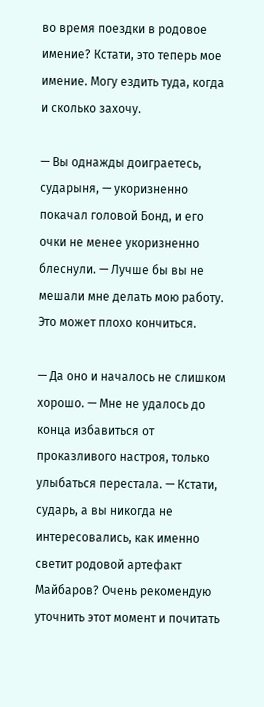во время поездки в родовое имение? Кстати, это теперь мое имение. Могу ездить туда, когда и сколько захочу.

— Вы однажды доиграетесь, сударыня, — укоризненно покачал головой Бонд, и его очки не менее укоризненно блеснули. — Лучше бы вы не мешали мне делать мою работу. Это может плохо кончиться.

— Да оно и началось не слишком хорошо. — Мне не удалось до конца избавиться от проказливого настроя, только улыбаться перестала. — Кстати, сударь, а вы никогда не интересовались, как именно светит родовой артефакт Майбаров? Очень рекомендую уточнить этот момент и почитать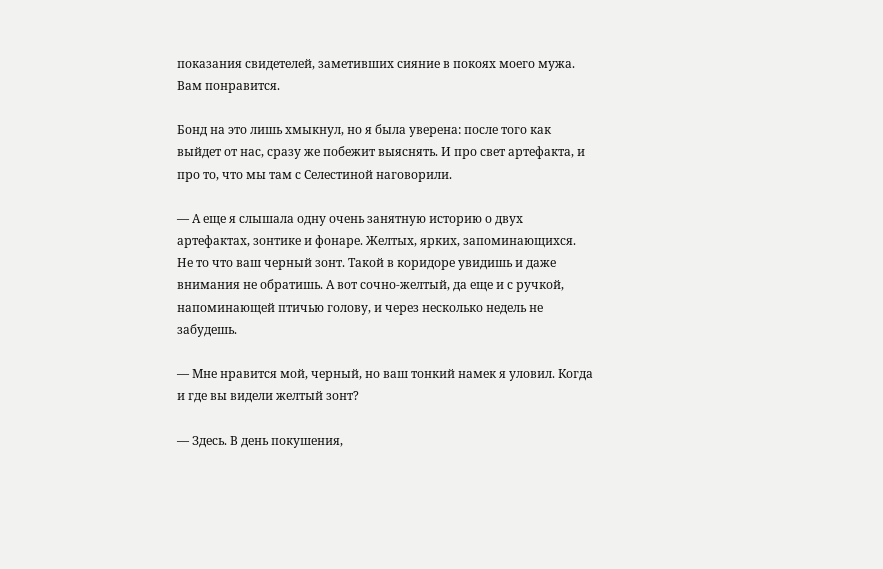показания свидетелей, заметивших сияние в покоях моего мужа. Вам понравится.

Бонд на это лишь хмыкнул, но я была уверена: после того как выйдет от нас, сразу же побежит выяснять. И про свет артефакта, и про то, что мы там с Селестиной наговорили.

— А еще я слышала одну очень занятную историю о двух артефактах, зонтике и фонаре. Желтых, ярких, запоминающихся. Не то что ваш черный зонт. Такой в коридоре увидишь и даже внимания не обратишь. А вот сочно-желтый, да еще и с ручкой, напоминающей птичью голову, и через несколько недель не забудешь.

— Мне нравится мой, черный, но ваш тонкий намек я уловил. Когда и где вы видели желтый зонт?

— Здесь. В день покушения,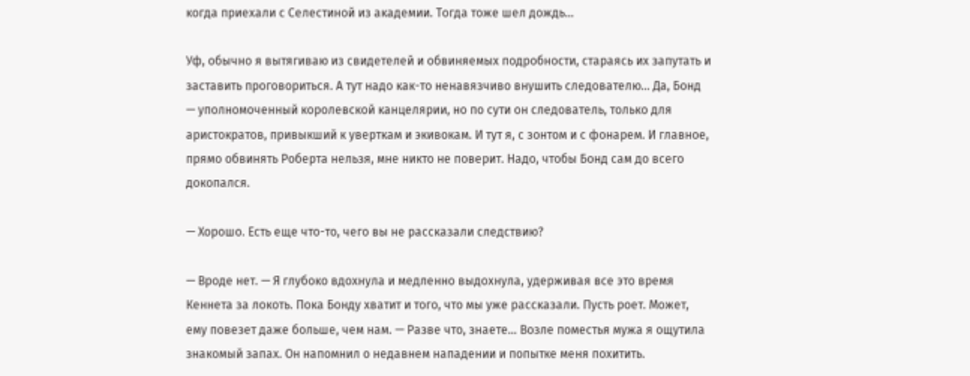когда приехали с Селестиной из академии. Тогда тоже шел дождь…

Уф, обычно я вытягиваю из свидетелей и обвиняемых подробности, стараясь их запутать и заставить проговориться. А тут надо как-то ненавязчиво внушить следователю… Да, Бонд — уполномоченный королевской канцелярии, но по сути он следователь, только для аристократов, привыкший к уверткам и экивокам. И тут я, с зонтом и с фонарем. И главное, прямо обвинять Роберта нельзя, мне никто не поверит. Надо, чтобы Бонд сам до всего докопался.

— Хорошо. Есть еще что-то, чего вы не рассказали следствию?

— Вроде нет. — Я глубоко вдохнула и медленно выдохнула, удерживая все это время Кеннета за локоть. Пока Бонду хватит и того, что мы уже рассказали. Пусть роет. Может, ему повезет даже больше, чем нам. — Разве что, знаете… Возле поместья мужа я ощутила знакомый запах. Он напомнил о недавнем нападении и попытке меня похитить.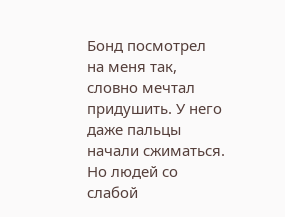Бонд посмотрел на меня так, словно мечтал придушить. У него даже пальцы начали сжиматься. Но людей со слабой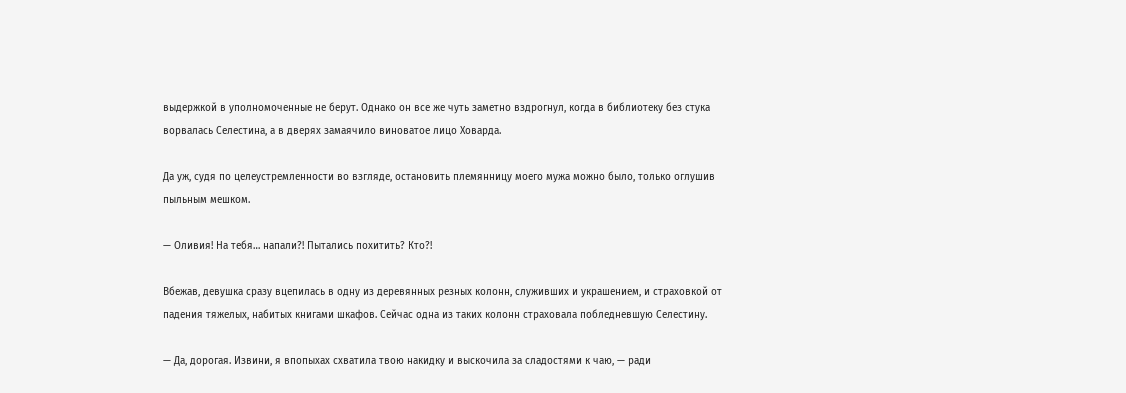выдержкой в уполномоченные не берут. Однако он все же чуть заметно вздрогнул, когда в библиотеку без стука ворвалась Селестина, а в дверях замаячило виноватое лицо Ховарда.

Да уж, судя по целеустремленности во взгляде, остановить племянницу моего мужа можно было, только оглушив пыльным мешком.

— Оливия! На тебя… напали?! Пытались похитить? Кто?!

Вбежав, девушка сразу вцепилась в одну из деревянных резных колонн, служивших и украшением, и страховкой от падения тяжелых, набитых книгами шкафов. Сейчас одна из таких колонн страховала побледневшую Селестину.

— Да, дорогая. Извини, я впопыхах схватила твою накидку и выскочила за сладостями к чаю, — ради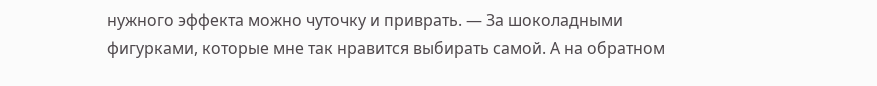нужного эффекта можно чуточку и приврать. — За шоколадными фигурками, которые мне так нравится выбирать самой. А на обратном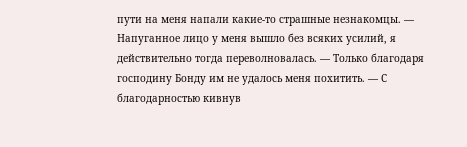пути на меня напали какие-то страшные незнакомцы. — Напуганное лицо у меня вышло без всяких усилий, я действительно тогда переволновалась. — Только благодаря господину Бонду им не удалось меня похитить. — С благодарностью кивнув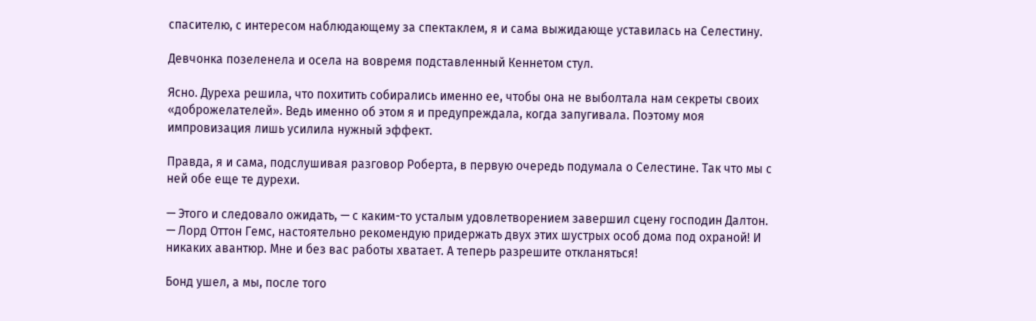спасителю, с интересом наблюдающему за спектаклем, я и сама выжидающе уставилась на Селестину.

Девчонка позеленела и осела на вовремя подставленный Кеннетом стул.

Ясно. Дуреха решила, что похитить собирались именно ее, чтобы она не выболтала нам секреты своих «доброжелателей». Ведь именно об этом я и предупреждала, когда запугивала. Поэтому моя импровизация лишь усилила нужный эффект.

Правда, я и сама, подслушивая разговор Роберта, в первую очередь подумала о Селестине. Так что мы с ней обе еще те дурехи.

— Этого и следовало ожидать, — с каким-то усталым удовлетворением завершил сцену господин Далтон. — Лорд Оттон Гемс, настоятельно рекомендую придержать двух этих шустрых особ дома под охраной! И никаких авантюр. Мне и без вас работы хватает. А теперь разрешите откланяться!

Бонд ушел, а мы, после того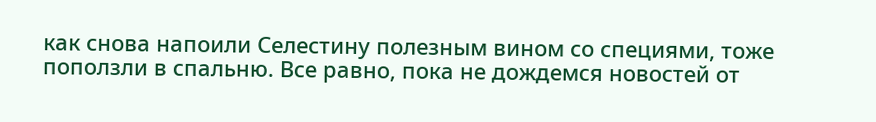как снова напоили Селестину полезным вином со специями, тоже поползли в спальню. Все равно, пока не дождемся новостей от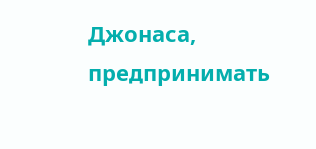Джонаса, предпринимать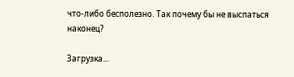что-либо бесполезно. Так почему бы не выспаться наконец?

Загрузка...